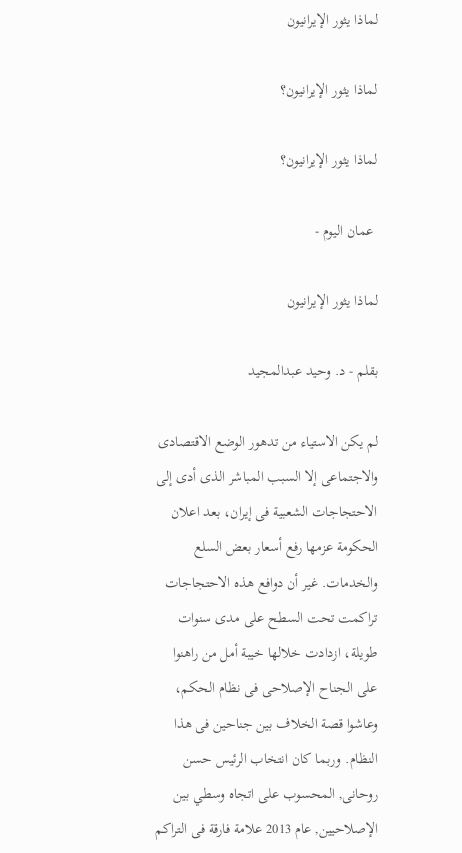لماذا يثور الإيرانيون

لماذا يثور الإيرانيون؟

لماذا يثور الإيرانيون؟

 عمان اليوم -

لماذا يثور الإيرانيون

بقلم - د. وحيد عبدالمجيد

لم يكن الاستياء من تدهور الوضع الاقتصادى والاجتماعى إلا السبب المباشر الذى أدى إلى الاحتجاجات الشعبية فى إيران، بعد اعلان الحكومة عزمها رفع أسعار بعض السلع والخدمات. غير أن دوافع هذه الاحتجاجات تراكمت تحت السطح على مدى سنوات طويلة، ازدادت خلالها خيبة أمل من راهنوا على الجناح الإصلاحى فى نظام الحكم، وعاشوا قصة الخلاف بين جناحين فى هذا النظام. وربما كان انتخاب الرئيس حسن روحانى, المحسوب على اتجاه وسطي بين الإصلاحيين, عام 2013 علامة فارقة فى التراكم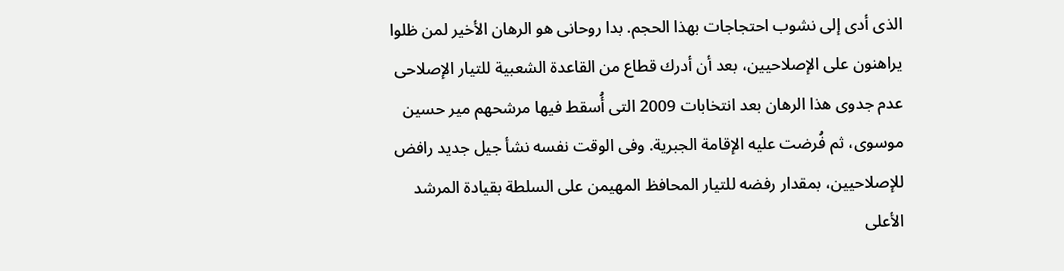الذى أدى إلى نشوب احتجاجات بهذا الحجم. بدا روحانى هو الرهان الأخير لمن ظلوا يراهنون على الإصلاحيين، بعد أن أدرك قطاع من القاعدة الشعبية للتيار الإصلاحى عدم جدوى هذا الرهان بعد انتخابات 2009 التى أُسقط فيها مرشحهم مير حسين موسوى، ثم فُرضت عليه الإقامة الجبرية. وفى الوقت نفسه نشأ جيل جديد رافض للإصلاحيين، بمقدار رفضه للتيار المحافظ المهيمن على السلطة بقيادة المرشد الأعلى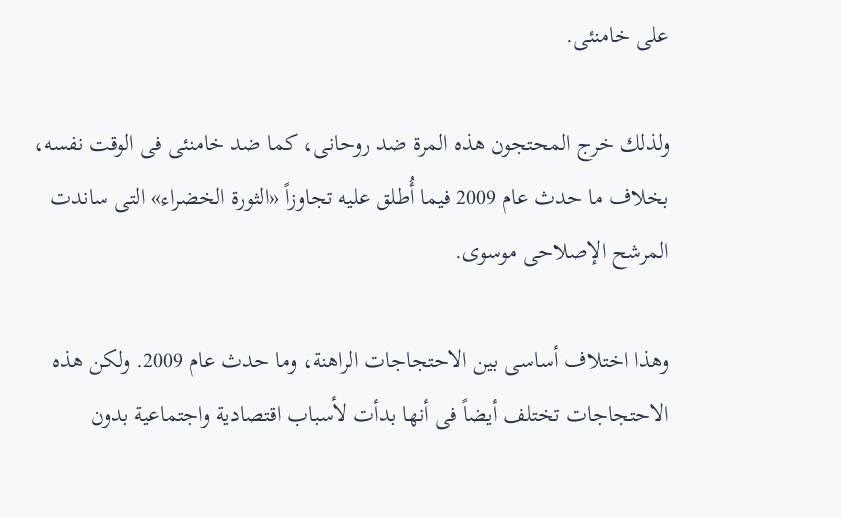على خامنئى.

ولذلك خرج المحتجون هذه المرة ضد روحانى، كما ضد خامنئى فى الوقت نفسه، بخلاف ما حدث عام 2009 فيما أُطلق عليه تجاوزاً «الثورة الخضراء» التى ساندت المرشح الإصلاحى موسوى.

وهذا اختلاف أساسى بين الاحتجاجات الراهنة، وما حدث عام 2009. ولكن هذه الاحتجاجات تختلف أيضاً فى أنها بدأت لأسباب اقتصادية واجتماعية بدون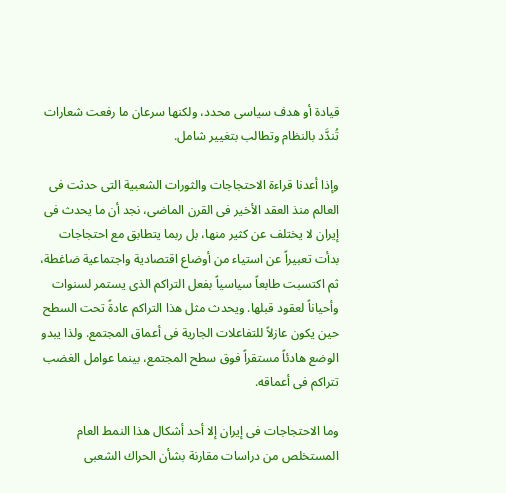قيادة أو هدف سياسى محدد، ولكنها سرعان ما رفعت شعارات تُندَّد بالنظام وتطالب بتغيير شامل.

وإذا أعدنا قراءة الاحتجاجات والثورات الشعبية التى حدثت فى العالم منذ العقد الأخير فى القرن الماضى، نجد أن ما يحدث فى إيران لا يختلف عن كثير منها، بل ربما يتطابق مع احتجاجات بدأت تعبيراً عن استياء من أوضاع اقتصادية واجتماعية ضاغطة، ثم اكتسبت طابعاً سياسياً بفعل التراكم الذى يستمر لسنوات وأحياناً لعقود قبلها. ويحدث مثل هذا التراكم عادةً تحت السطح حين يكون عازلاً للتفاعلات الجارية فى أعماق المجتمع. ولذا يبدو الوضع هادئاً مستقراً فوق سطح المجتمع، بينما عوامل الغضب تتراكم فى أعماقه.

وما الاحتجاجات فى إيران إلا أحد أشكال هذا النمط العام المستخلص من دراسات مقارنة بشأن الحراك الشعبى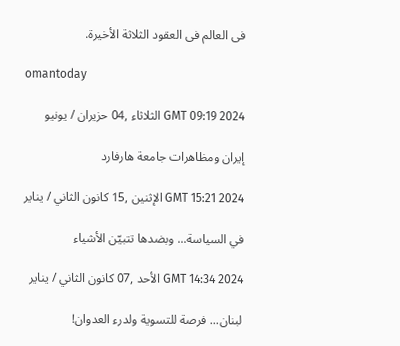فى العالم فى العقود الثلاثة الأخيرة.

omantoday

GMT 09:19 2024 الثلاثاء ,04 حزيران / يونيو

إيران ومظاهرات جامعة هارفارد

GMT 15:21 2024 الإثنين ,15 كانون الثاني / يناير

في السياسة... وبضدها تتبيّن الأشياء

GMT 14:34 2024 الأحد ,07 كانون الثاني / يناير

لبنان... فرصة للتسوية ولدرء العدوان!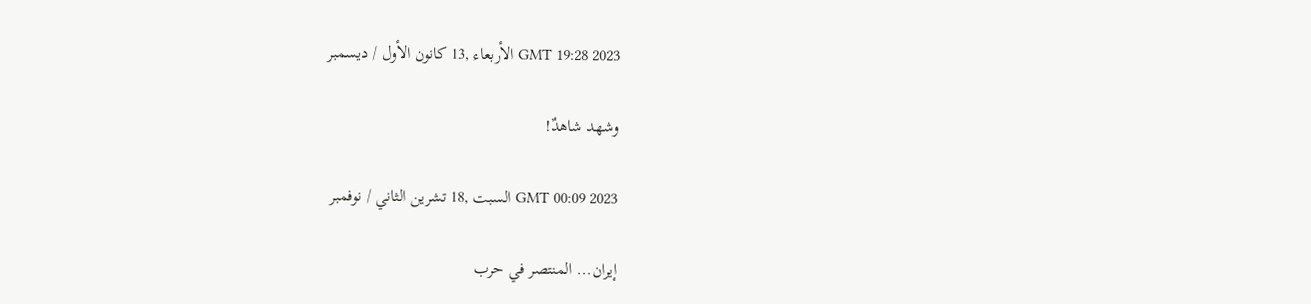GMT 19:28 2023 الأربعاء ,13 كانون الأول / ديسمبر

وشهد شاهدٌ!

GMT 00:09 2023 السبت ,18 تشرين الثاني / نوفمبر

إيران... المنتصر في حرب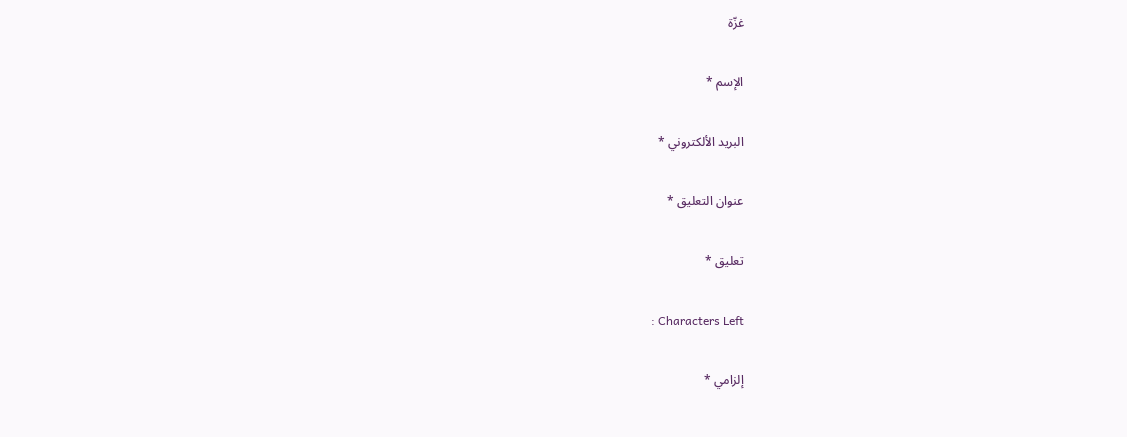غزّة

الإسم *

البريد الألكتروني *

عنوان التعليق *

تعليق *

: Characters Left

إلزامي *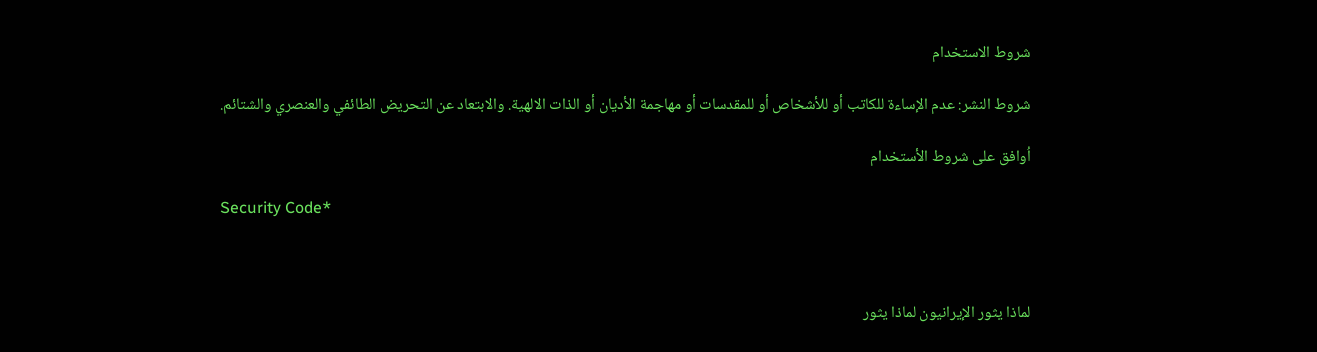شروط الاستخدام

شروط النشر: عدم الإساءة للكاتب أو للأشخاص أو للمقدسات أو مهاجمة الأديان أو الذات الالهية. والابتعاد عن التحريض الطائفي والعنصري والشتائم.

اُوافق على شروط الأستخدام

Security Code*



لماذا يثور الإيرانيون لماذا يثور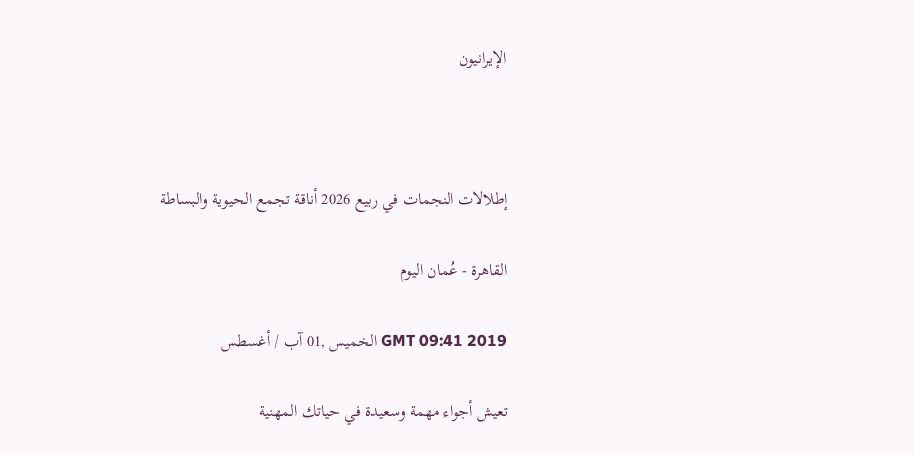الإيرانيون



إطلالات النجمات في ربيع 2026 أناقة تجمع الحيوية والبساطة

القاهرة - عُمان اليوم

GMT 09:41 2019 الخميس ,01 آب / أغسطس

تعيش أجواء مهمة وسعيدة في حياتك المهنية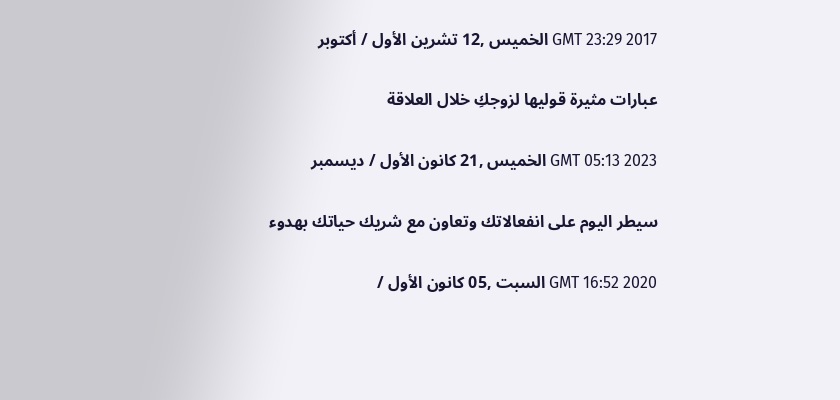GMT 23:29 2017 الخميس ,12 تشرين الأول / أكتوبر

عبارات مثيرة قوليها لزوجكِ خلال العلاقة

GMT 05:13 2023 الخميس ,21 كانون الأول / ديسمبر

سيطر اليوم على انفعالاتك وتعاون مع شريك حياتك بهدوء

GMT 16:52 2020 السبت ,05 كانون الأول /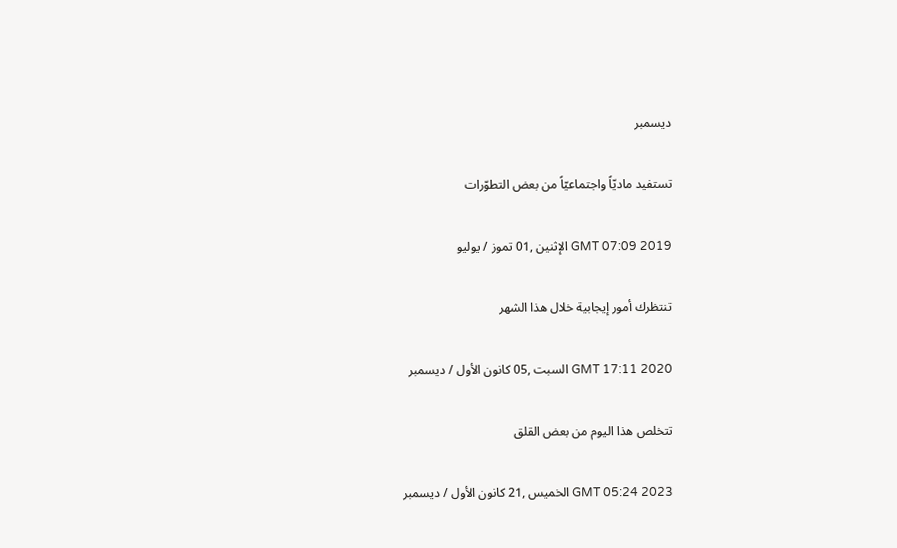ديسمبر

تستفيد ماديّاً واجتماعيّاً من بعض التطوّرات

GMT 07:09 2019 الإثنين ,01 تموز / يوليو

تنتظرك أمور إيجابية خلال هذا الشهر

GMT 17:11 2020 السبت ,05 كانون الأول / ديسمبر

تتخلص هذا اليوم من بعض القلق

GMT 05:24 2023 الخميس ,21 كانون الأول / ديسمبر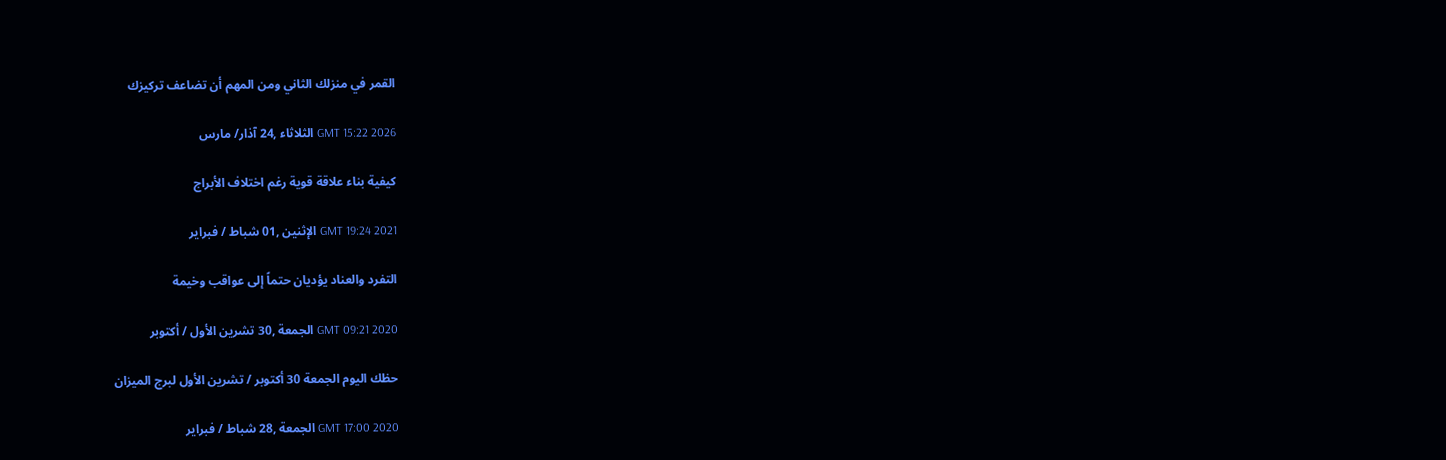القمر في منزلك الثاني ومن المهم أن تضاعف تركيزك

GMT 15:22 2026 الثلاثاء ,24 آذار/ مارس

كيفية بناء علاقة قوية رغم اختلاف الأبراج

GMT 19:24 2021 الإثنين ,01 شباط / فبراير

التفرد والعناد يؤديان حتماً إلى عواقب وخيمة

GMT 09:21 2020 الجمعة ,30 تشرين الأول / أكتوبر

حظك اليوم الجمعة 30 أكتوبر / تشرين الأول لبرج الميزان

GMT 17:00 2020 الجمعة ,28 شباط / فبراير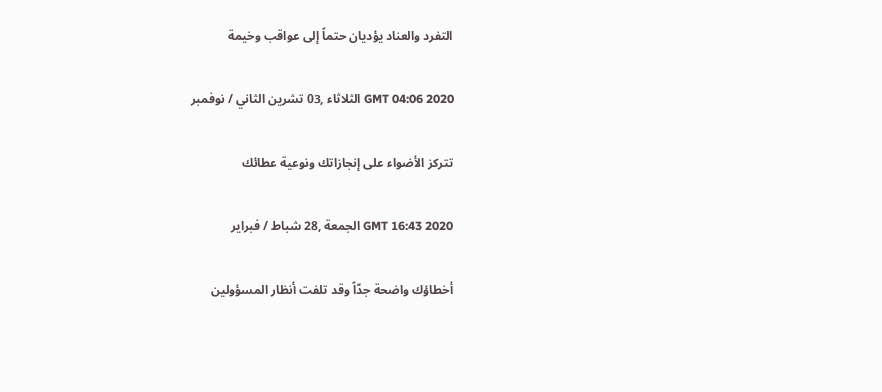التفرد والعناد يؤديان حتماً إلى عواقب وخيمة

GMT 04:06 2020 الثلاثاء ,03 تشرين الثاني / نوفمبر

تتركز الأضواء على إنجازاتك ونوعية عطائك

GMT 16:43 2020 الجمعة ,28 شباط / فبراير

أخطاؤك واضحة جدّاً وقد تلفت أنظار المسؤولين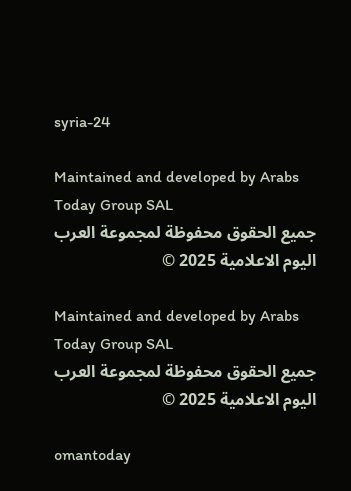syria-24

Maintained and developed by Arabs Today Group SAL
جميع الحقوق محفوظة لمجموعة العرب اليوم الاعلامية 2025 ©

Maintained and developed by Arabs Today Group SAL
جميع الحقوق محفوظة لمجموعة العرب اليوم الاعلامية 2025 ©

omantoday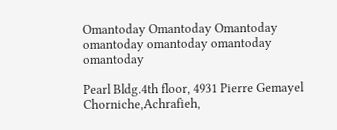Omantoday Omantoday Omantoday
omantoday omantoday omantoday
omantoday

Pearl Bldg.4th floor, 4931 Pierre Gemayel Chorniche,Achrafieh,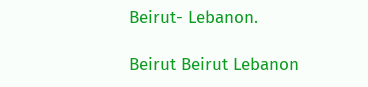Beirut- Lebanon.

Beirut Beirut Lebanon